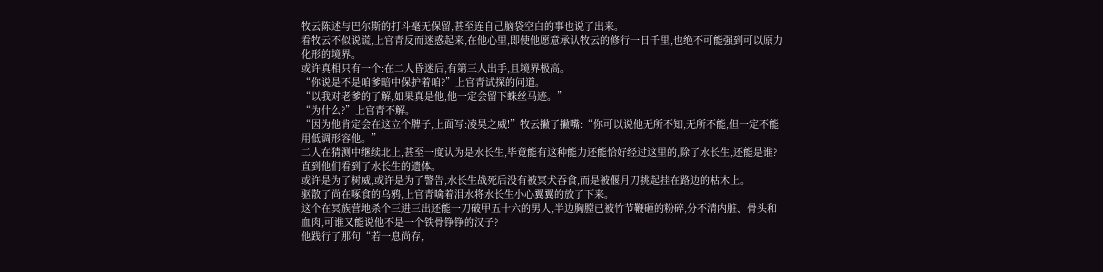牧云陈述与巴尔斯的打斗毫无保留,甚至连自己脑袋空白的事也说了出来。
看牧云不似说谎,上官青反而迷惑起来,在他心里,即使他愿意承认牧云的修行一日千里,也绝不可能强到可以原力化形的境界。
或许真相只有一个:在二人昏迷后,有第三人出手,且境界极高。
“你说是不是咱爹暗中保护着咱?”上官青试探的问道。
“以我对老爹的了解,如果真是他,他一定会留下蛛丝马迹。”
“为什么?”上官青不解。
“因为他肯定会在这立个牌子,上面写:凌昊之威!”牧云撇了撇嘴:“你可以说他无所不知,无所不能,但一定不能用低调形容他。”
二人在猜测中继续北上,甚至一度认为是水长生,毕竟能有这种能力还能恰好经过这里的,除了水长生,还能是谁?
直到他们看到了水长生的遗体。
或许是为了树威,或许是为了警告,水长生战死后没有被冥犬吞食,而是被偃月刀挑起挂在路边的枯木上。
驱散了尚在啄食的乌鸦,上官青噙着泪水将水长生小心翼翼的放了下来。
这个在冥族营地杀个三进三出还能一刀破甲五十六的男人,半边胸膛已被竹节鞭砸的粉碎,分不清内脏、骨头和血肉,可谁又能说他不是一个铁骨铮铮的汉子?
他践行了那句“若一息尚存,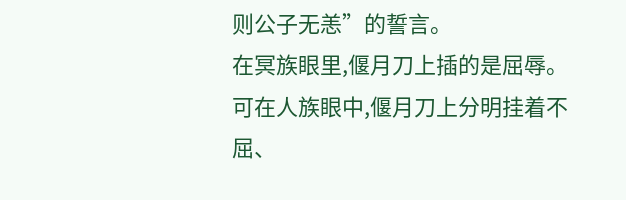则公子无恙”的誓言。
在冥族眼里,偃月刀上插的是屈辱。
可在人族眼中,偃月刀上分明挂着不屈、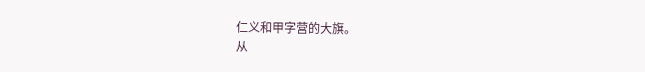仁义和甲字营的大旗。
从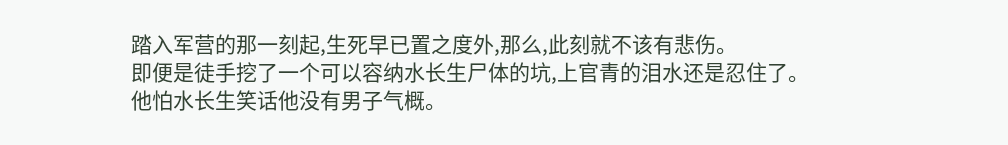踏入军营的那一刻起,生死早已置之度外,那么,此刻就不该有悲伤。
即便是徒手挖了一个可以容纳水长生尸体的坑,上官青的泪水还是忍住了。
他怕水长生笑话他没有男子气概。